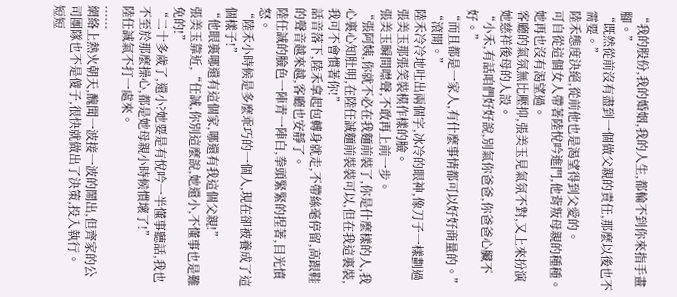“我的股份,我的婚姻,我的人生,都輪不到你來指手畫腳。”
“既然從前沒有盡到一個做父親的責任,那麼以後也不需要。”
陸禾態度決絕,從前他也是渴望得到父愛的。
可自從這個女人帶著陸悅吟進門,他背叛母親的種種。
她再也沒有渴望過。
客廳的氣氛無比壓抑,張美玉見氣氛不對,又上來扮演她慈祥後母的人設。
“小禾,有話咱們好好說,別氣你爸爸,你爸爸心臟不好。”
“而且都是一家人,有什麼事情都可以好好商量的。”
“滾開。”
陸禾冷冷地吐出兩個字,冰冷的眼神,像刀子一樣劃過張美玉那張笑裝模作樣的臉。
張美玉瞬間噤聲,不敢再上前一步。
“張阿姨,你就不必在我麵前裝了,你是什麼樣的人,我心裏心知肚明,在陸任誠麵前裝裝可以,但在我這裏裝,我可不會慣著你!”
話音落下,陸禾拿起包轉身就走,不帶絲毫停留,高跟鞋的聲音越來越,客廳也安靜了。
陸任誠的臉色一陣青一陣白,拳頭緊緊的捏著,目光憤怒。
“陸禾小時候是多麼乖巧的一個人,現在卻被養成了這個樣子!”
“他眼裏哪還有這個家,哪還有我這個父親!”
張美玉靠近,“任誠,你別這麼說,她還小,不懂事也是難免的!”
“二十多歲了,還小?她要是有悅吟一半懂事聽話,我也不至於那麼操心,都是她母親小時候慣壞了!”
陸任誠氣不打一處來。
......
網絡上熱火朝天,醜聞一波接一波的鬧出,但齊家的公司團隊也不是傻子,很快就做出了決策,投入執行。
短短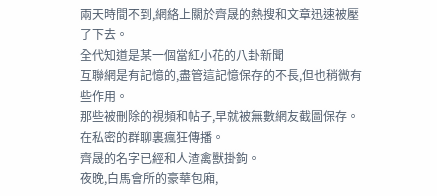兩天時間不到,網絡上關於齊晟的熱搜和文章迅速被壓了下去。
全代知道是某一個當紅小花的八卦新聞
互聯網是有記憶的,盡管這記憶保存的不長,但也稍微有些作用。
那些被刪除的視頻和帖子,早就被無數網友截圖保存。
在私密的群聊裏瘋狂傳播。
齊晟的名字已經和人渣禽獸掛鉤。
夜晚,白馬會所的豪華包廂,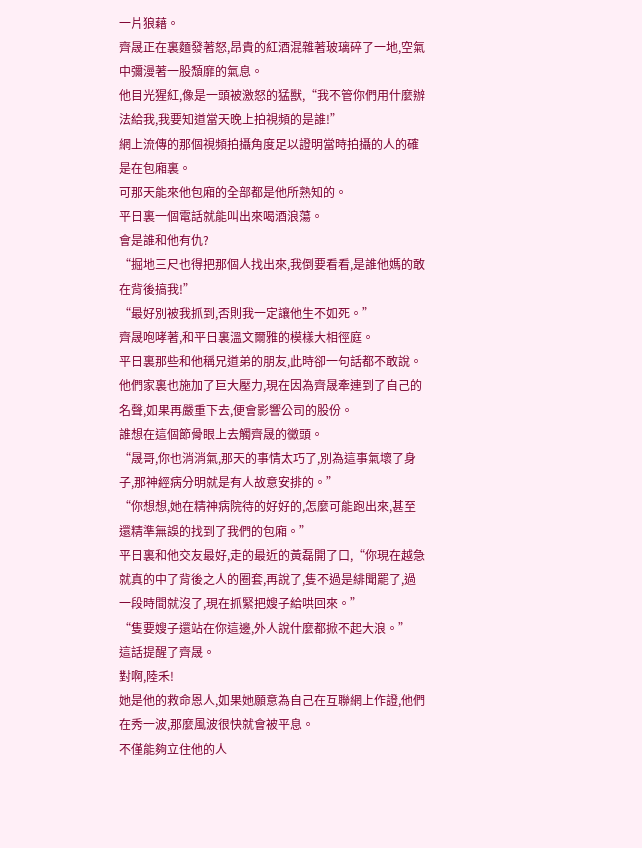一片狼藉。
齊晟正在裏麵發著怒,昂貴的紅酒混雜著玻璃碎了一地,空氣中彌漫著一股頹靡的氣息。
他目光猩紅,像是一頭被激怒的猛獸,“我不管你們用什麼辦法給我,我要知道當天晚上拍視頻的是誰!”
網上流傳的那個視頻拍攝角度足以證明當時拍攝的人的確是在包廂裏。
可那天能來他包廂的全部都是他所熟知的。
平日裏一個電話就能叫出來喝酒浪蕩。
會是誰和他有仇?
“掘地三尺也得把那個人找出來,我倒要看看,是誰他媽的敢在背後搞我!”
“最好別被我抓到,否則我一定讓他生不如死。”
齊晟咆哮著,和平日裏溫文爾雅的模樣大相徑庭。
平日裏那些和他稱兄道弟的朋友,此時卻一句話都不敢說。
他們家裏也施加了巨大壓力,現在因為齊晟牽連到了自己的名聲,如果再嚴重下去,便會影響公司的股份。
誰想在這個節骨眼上去觸齊晟的黴頭。
“晟哥,你也消消氣,那天的事情太巧了,別為這事氣壞了身子,那神經病分明就是有人故意安排的。”
“你想想,她在精神病院待的好好的,怎麼可能跑出來,甚至還精準無誤的找到了我們的包廂。”
平日裏和他交友最好,走的最近的黃磊開了口,“你現在越急就真的中了背後之人的圈套,再說了,隻不過是緋聞罷了,過一段時間就沒了,現在抓緊把嫂子給哄回來。”
“隻要嫂子還站在你這邊,外人說什麼都掀不起大浪。”
這話提醒了齊晟。
對啊,陸禾!
她是他的救命恩人,如果她願意為自己在互聯網上作證,他們在秀一波,那麼風波很快就會被平息。
不僅能夠立住他的人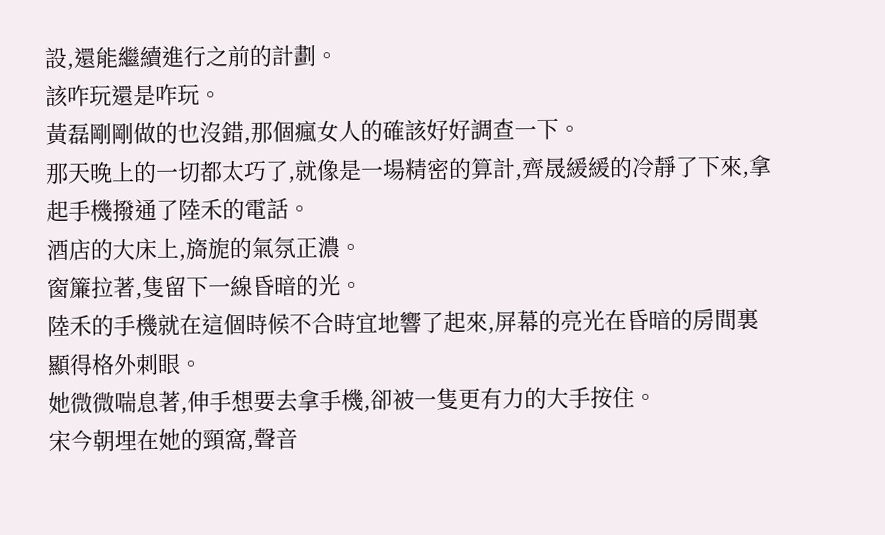設,還能繼續進行之前的計劃。
該咋玩還是咋玩。
黃磊剛剛做的也沒錯,那個瘋女人的確該好好調查一下。
那天晚上的一切都太巧了,就像是一場精密的算計,齊晟緩緩的冷靜了下來,拿起手機撥通了陸禾的電話。
酒店的大床上,旖旎的氣氛正濃。
窗簾拉著,隻留下一線昏暗的光。
陸禾的手機就在這個時候不合時宜地響了起來,屏幕的亮光在昏暗的房間裏顯得格外刺眼。
她微微喘息著,伸手想要去拿手機,卻被一隻更有力的大手按住。
宋今朝埋在她的頸窩,聲音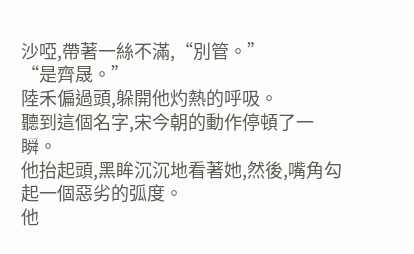沙啞,帶著一絲不滿,“別管。”
“是齊晟。”
陸禾偏過頭,躲開他灼熱的呼吸。
聽到這個名字,宋今朝的動作停頓了一瞬。
他抬起頭,黑眸沉沉地看著她,然後,嘴角勾起一個惡劣的弧度。
他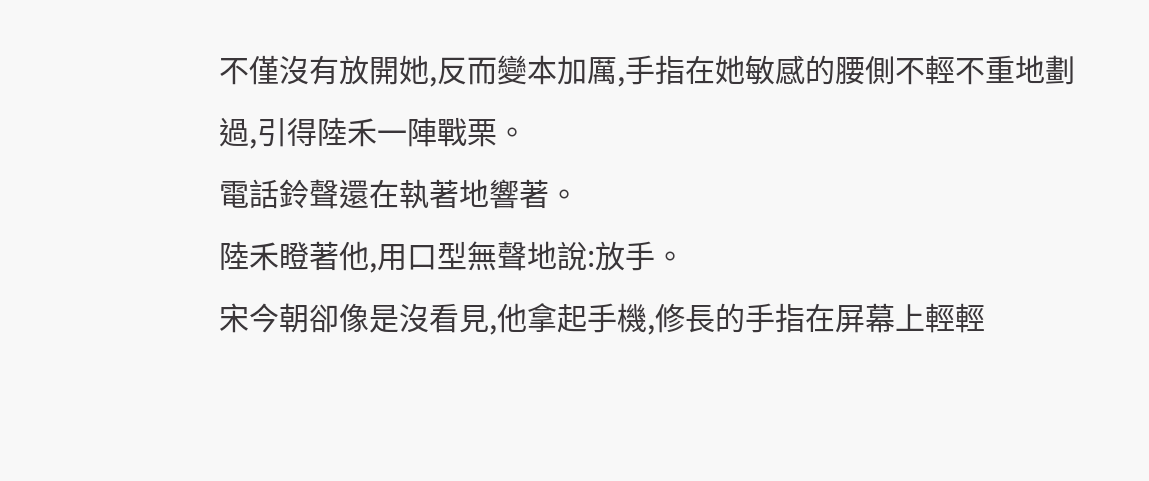不僅沒有放開她,反而變本加厲,手指在她敏感的腰側不輕不重地劃過,引得陸禾一陣戰栗。
電話鈴聲還在執著地響著。
陸禾瞪著他,用口型無聲地說:放手。
宋今朝卻像是沒看見,他拿起手機,修長的手指在屏幕上輕輕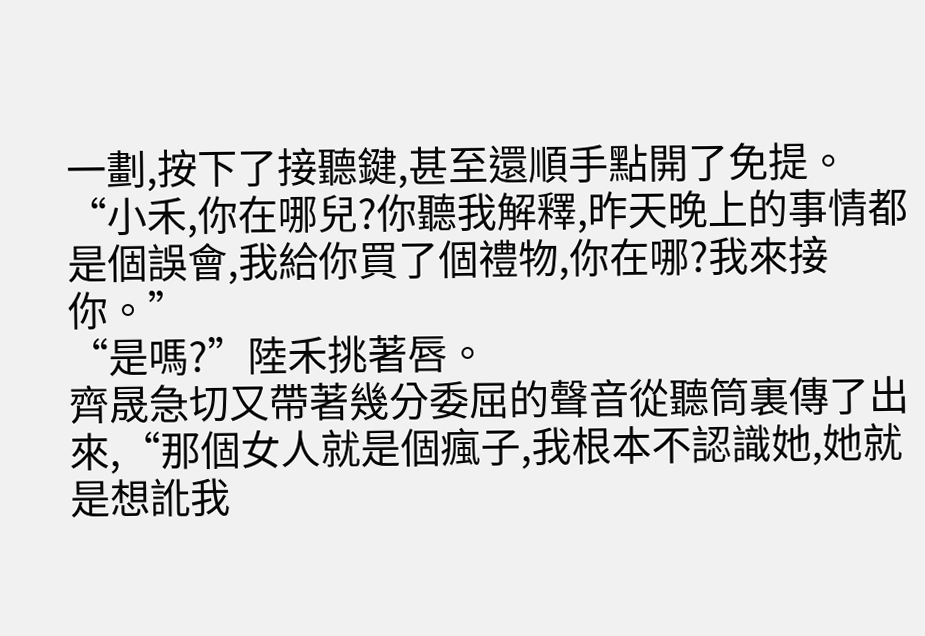一劃,按下了接聽鍵,甚至還順手點開了免提。
“小禾,你在哪兒?你聽我解釋,昨天晚上的事情都是個誤會,我給你買了個禮物,你在哪?我來接你。”
“是嗎?”陸禾挑著唇。
齊晟急切又帶著幾分委屈的聲音從聽筒裏傳了出來,“那個女人就是個瘋子,我根本不認識她,她就是想訛我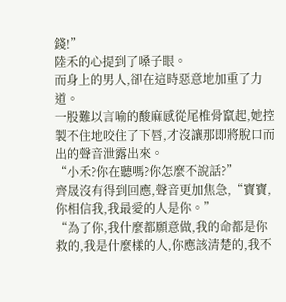錢!”
陸禾的心提到了嗓子眼。
而身上的男人,卻在這時惡意地加重了力道。
一股難以言喻的酸麻感從尾椎骨竄起,她控製不住地咬住了下唇,才沒讓那即將脫口而出的聲音泄露出來。
“小禾?你在聽嗎?你怎麼不說話?”
齊晟沒有得到回應,聲音更加焦急,“寶寶,你相信我,我最愛的人是你。”
“為了你,我什麼都願意做,我的命都是你救的,我是什麼樣的人,你應該清楚的,我不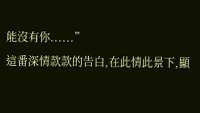能沒有你......”
這番深情款款的告白,在此情此景下,顯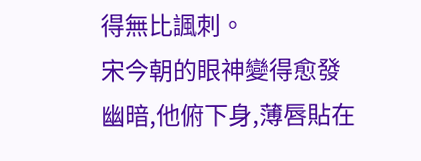得無比諷刺。
宋今朝的眼神變得愈發幽暗,他俯下身,薄唇貼在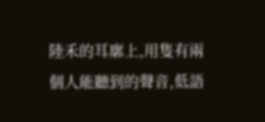陸禾的耳廓上,用隻有兩個人能聽到的聲音,低語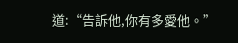道:“告訴他,你有多愛他。”